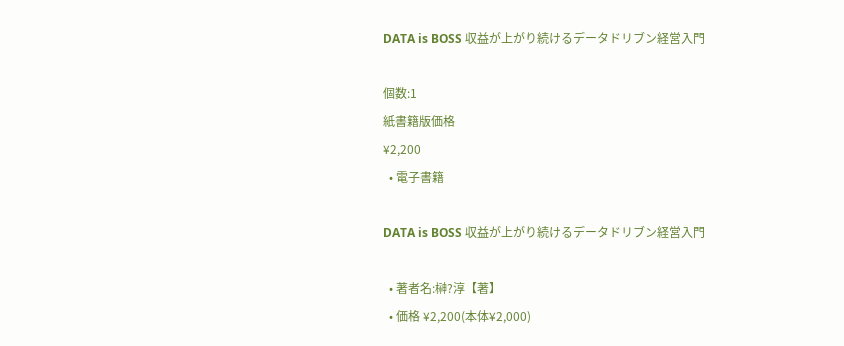DATA is BOSS 収益が上がり続けるデータドリブン経営入門

個数:1
紙書籍版価格
¥2,200
  • 電子書籍

DATA is BOSS 収益が上がり続けるデータドリブン経営入門

  • 著者名:榊?淳【著】
  • 価格 ¥2,200(本体¥2,000)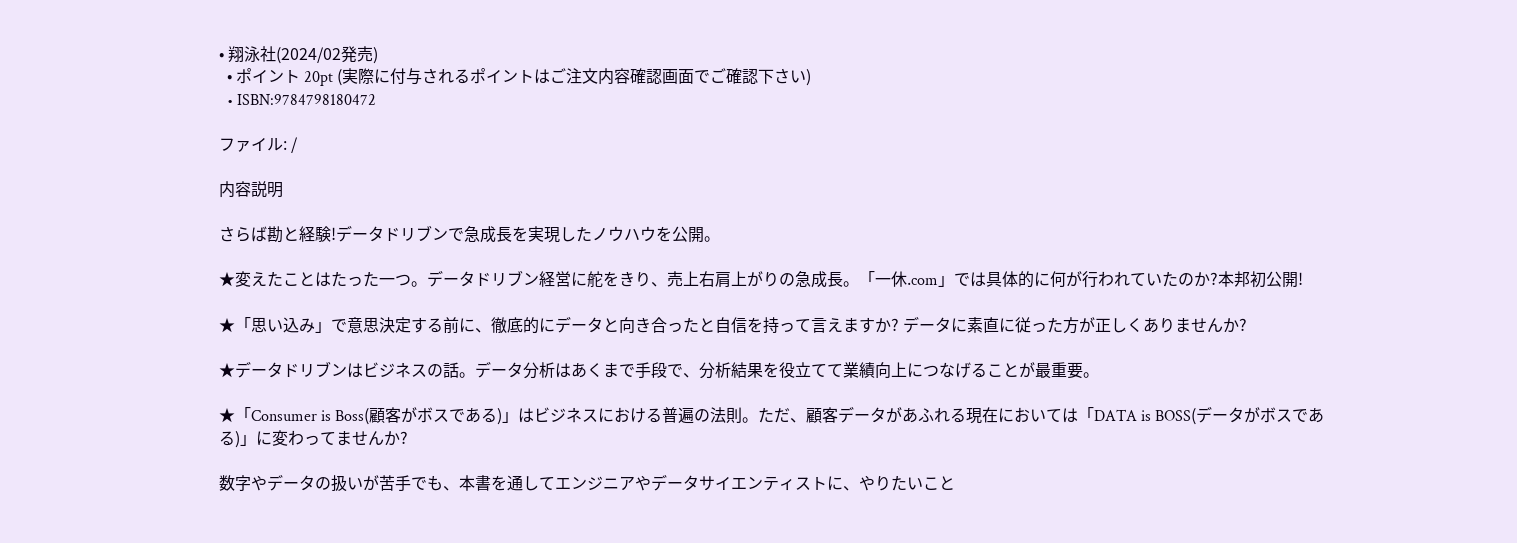• 翔泳社(2024/02発売)
  • ポイント 20pt (実際に付与されるポイントはご注文内容確認画面でご確認下さい)
  • ISBN:9784798180472

ファイル: /

内容説明

さらば勘と経験!データドリブンで急成長を実現したノウハウを公開。

★変えたことはたった一つ。データドリブン経営に舵をきり、売上右肩上がりの急成長。「一休.com」では具体的に何が行われていたのか?本邦初公開!

★「思い込み」で意思決定する前に、徹底的にデータと向き合ったと自信を持って言えますか? データに素直に従った方が正しくありませんか?

★データドリブンはビジネスの話。データ分析はあくまで手段で、分析結果を役立てて業績向上につなげることが最重要。

★「Consumer is Boss(顧客がボスである)」はビジネスにおける普遍の法則。ただ、顧客データがあふれる現在においては「DATA is BOSS(データがボスである)」に変わってませんか?

数字やデータの扱いが苦手でも、本書を通してエンジニアやデータサイエンティストに、やりたいこと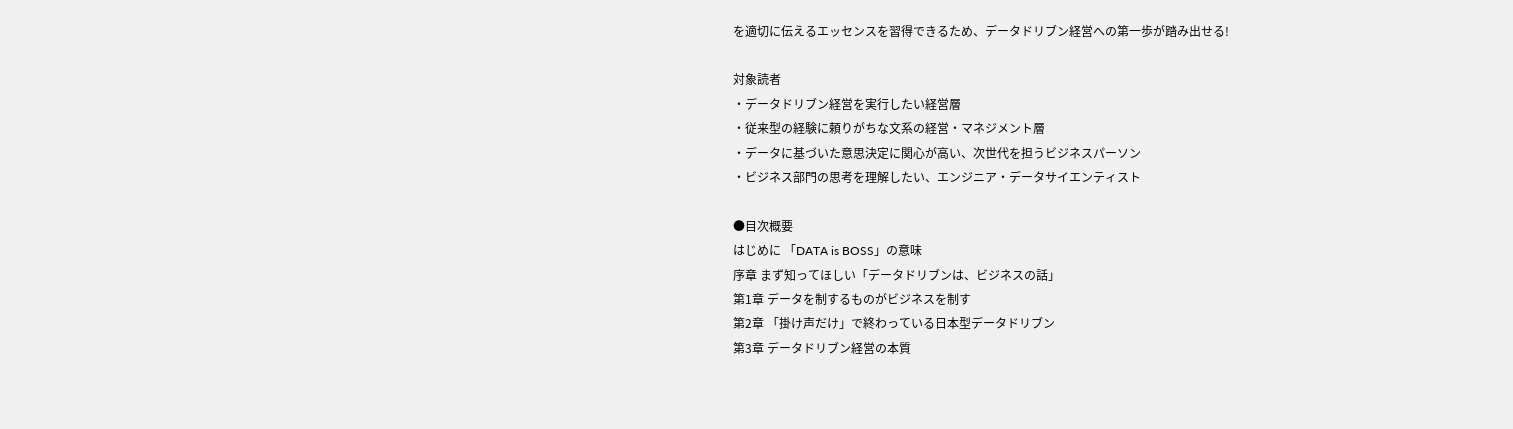を適切に伝えるエッセンスを習得できるため、データドリブン経営への第一歩が踏み出せる!

対象読者
・データドリブン経営を実行したい経営層
・従来型の経験に頼りがちな文系の経営・マネジメント層
・データに基づいた意思決定に関心が高い、次世代を担うビジネスパーソン
・ビジネス部門の思考を理解したい、エンジニア・データサイエンティスト

●目次概要
はじめに 「DATA is BOSS」の意味
序章 まず知ってほしい「データドリブンは、ビジネスの話」
第1章 データを制するものがビジネスを制す
第2章 「掛け声だけ」で終わっている日本型データドリブン
第3章 データドリブン経営の本質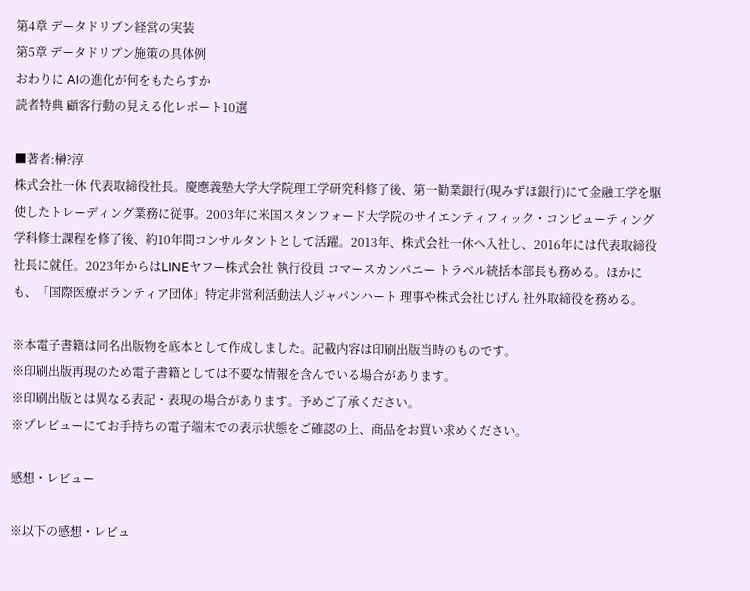第4章 データドリブン経営の実装
第5章 データドリブン施策の具体例
おわりに AIの進化が何をもたらすか
読者特典 顧客行動の見える化レポート10選

■著者:榊?淳
株式会社一休 代表取締役社長。慶應義塾大学大学院理工学研究科修了後、第一勧業銀行(現みずほ銀行)にて金融工学を駆使したトレーディング業務に従事。2003年に米国スタンフォード大学院のサイエンティフィック・コンピューティング学科修士課程を修了後、約10年間コンサルタントとして活躍。2013年、株式会社一休へ入社し、2016年には代表取締役社長に就任。2023年からはLINEヤフー株式会社 執行役員 コマースカンパニー トラベル統括本部長も務める。ほかにも、「国際医療ボランティア団体」特定非営利活動法人ジャパンハート 理事や株式会社じげん 社外取締役を務める。

※本電子書籍は同名出版物を底本として作成しました。記載内容は印刷出版当時のものです。
※印刷出版再現のため電子書籍としては不要な情報を含んでいる場合があります。
※印刷出版とは異なる表記・表現の場合があります。予めご了承ください。
※プレビューにてお手持ちの電子端末での表示状態をご確認の上、商品をお買い求めください。

感想・レビュー

※以下の感想・レビュ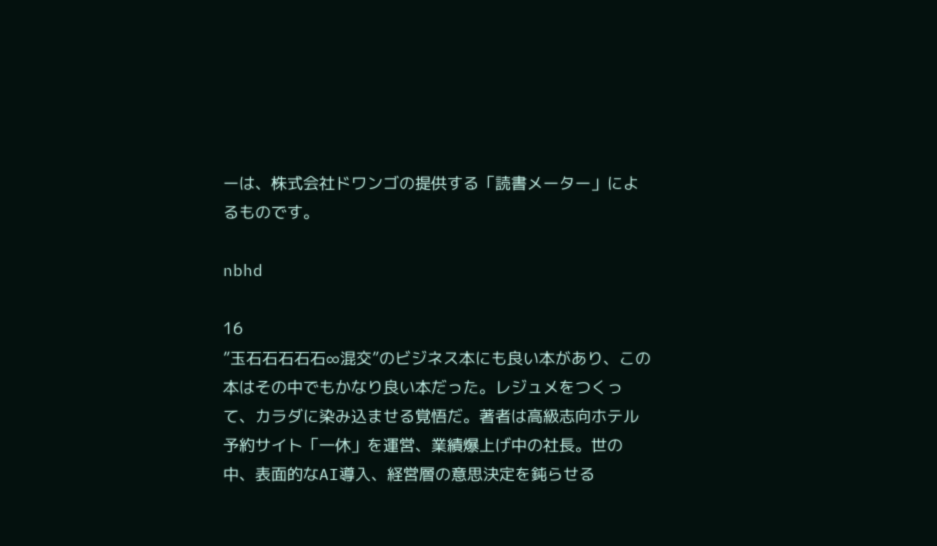ーは、株式会社ドワンゴの提供する「読書メーター」によるものです。

nbhd

16
”玉石石石石石∞混交”のビジネス本にも良い本があり、この本はその中でもかなり良い本だった。レジュメをつくって、カラダに染み込ませる覚悟だ。著者は高級志向ホテル予約サイト「一休」を運営、業績爆上げ中の社長。世の中、表面的なAI導入、経営層の意思決定を鈍らせる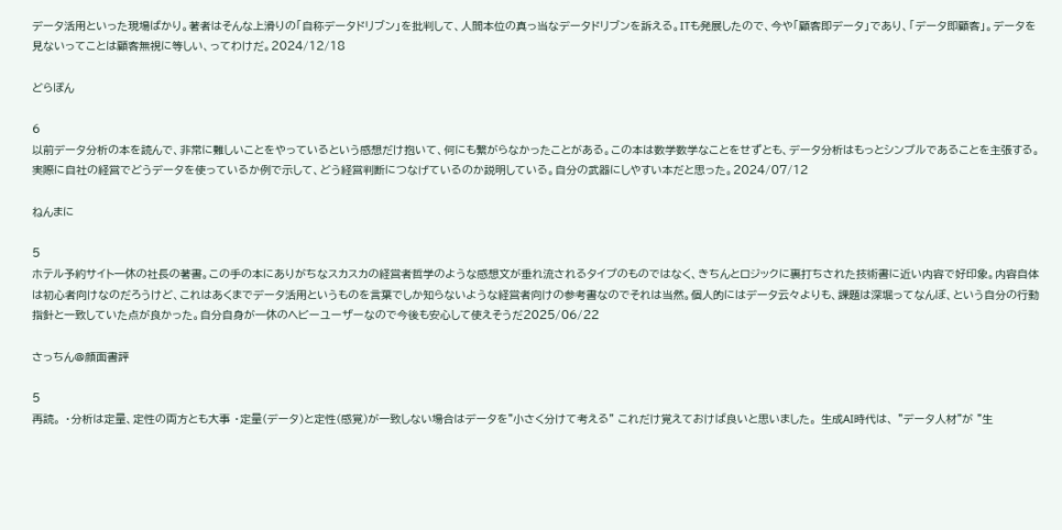データ活用といった現場ばかり。著者はそんな上滑りの「自称データドリブン」を批判して、人間本位の真っ当なデータドリブンを訴える。ITも発展したので、今や「顧客即データ」であり、「データ即顧客」。データを見ないってことは顧客無視に等しい、ってわけだ。2024/12/18

どらぽん

6
以前データ分析の本を読んで、非常に難しいことをやっているという感想だけ抱いて、何にも繋がらなかったことがある。この本は数学数学なことをせずとも、データ分析はもっとシンプルであることを主張する。実際に自社の経営でどうデータを使っているか例で示して、どう経営判断につなげているのか説明している。自分の武器にしやすい本だと思った。2024/07/12

ねんまに

5
ホテル予約サイト一休の社長の著書。この手の本にありがちなスカスカの経営者哲学のような感想文が垂れ流されるタイプのものではなく、きちんとロジックに裏打ちされた技術書に近い内容で好印象。内容自体は初心者向けなのだろうけど、これはあくまでデータ活用というものを言葉でしか知らないような経営者向けの参考書なのでそれは当然。個人的にはデータ云々よりも、課題は深堀ってなんぼ、という自分の行動指針と一致していた点が良かった。自分自身が一休のヘビーユーザーなので今後も安心して使えそうだ2025/06/22

さっちん@顔面書評

5
再読。 ・分析は定量、定性の両方とも大事 ・定量(データ)と定性(感覚)が一致しない場合はデータを"小さく分けて考える" これだけ覚えておけば良いと思いました。 生成AI時代は、 "データ人材"が "生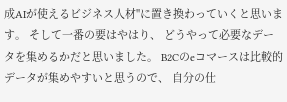成AIが使えるビジネス人材"に置き換わっていくと思います。 そして一番の要はやはり、 どうやって必要なデータを集めるかだと思いました。 B2Cのeコマースは比較的データが集めやすいと思うので、 自分の仕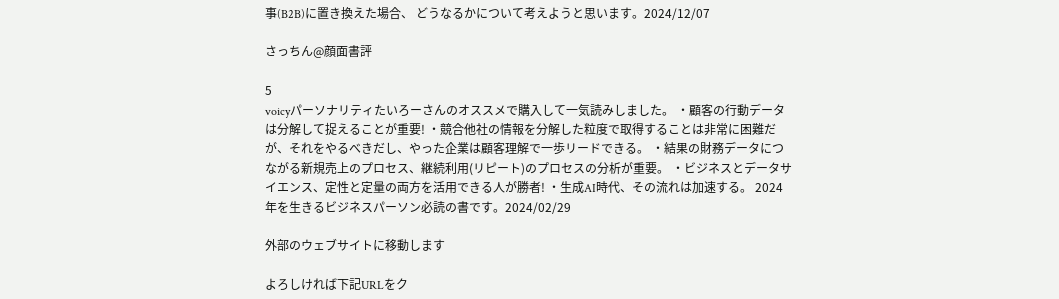事(B2B)に置き換えた場合、 どうなるかについて考えようと思います。2024/12/07

さっちん@顔面書評

5
voicyパーソナリティたいろーさんのオススメで購入して一気読みしました。 ・顧客の行動データは分解して捉えることが重要! ・競合他社の情報を分解した粒度で取得することは非常に困難だが、それをやるべきだし、やった企業は顧客理解で一歩リードできる。 ・結果の財務データにつながる新規売上のプロセス、継続利用(リピート)のプロセスの分析が重要。 ・ビジネスとデータサイエンス、定性と定量の両方を活用できる人が勝者! ・生成AI時代、その流れは加速する。 2024年を生きるビジネスパーソン必読の書です。2024/02/29

外部のウェブサイトに移動します

よろしければ下記URLをク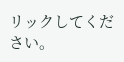リックしてください。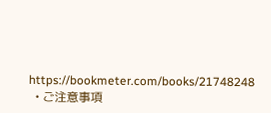https://bookmeter.com/books/21748248
  • ご注意事項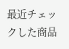最近チェックした商品